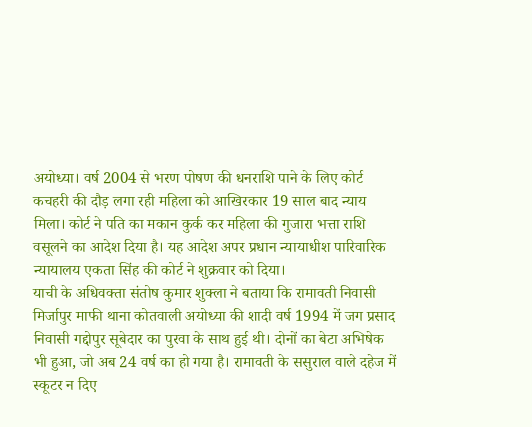अयोध्या। वर्ष 2004 से भरण पोषण की धनराशि पाने के लिए कोर्ट कचहरी की दौड़ लगा रही महिला को आखिरकार 19 साल बाद न्याय मिला। कोर्ट ने पति का मकान कुर्क कर महिला की गुजारा भत्ता राशि वसूलने का आदेश दिया है। यह आदेश अपर प्रधान न्यायाधीश पारिवारिक न्यायालय एकता सिंह की कोर्ट ने शुक्रवार को दिया।
याची के अधिवक्ता संतोष कुमार शुक्ला ने बताया कि रामावती निवासी मिर्जापुर माफी थाना कोतवाली अयोध्या की शादी वर्ष 1994 में जग प्रसाद निवासी गद्दोपुर सूबेदार का पुरवा के साथ हुई थी। दोनों का बेटा अभिषेक भी हुआ, जो अब 24 वर्ष का हो गया है। रामावती के ससुराल वाले दहेज में स्कूटर न दिए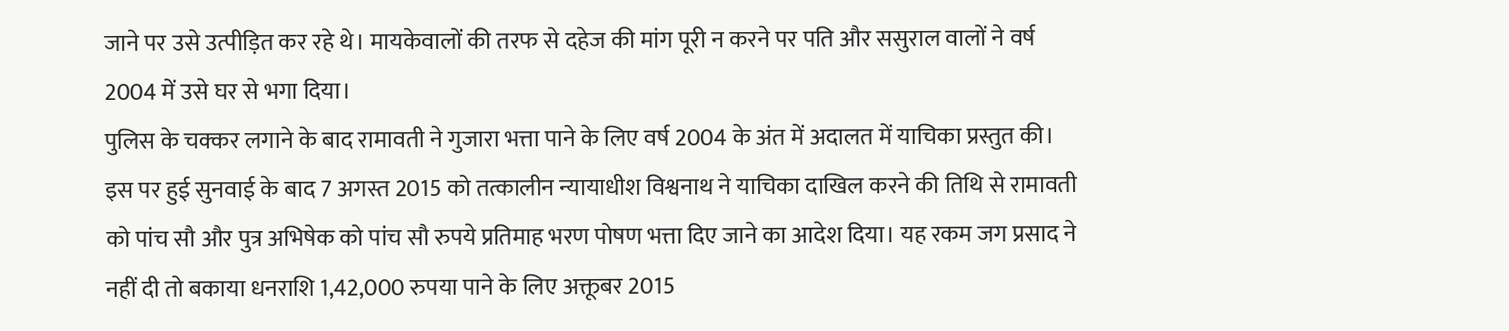जाने पर उसे उत्पीड़ित कर रहे थे। मायकेवालों की तरफ से दहेज की मांग पूरी न करने पर पति और ससुराल वालों ने वर्ष 2004 में उसे घर से भगा दिया।
पुलिस के चक्कर लगाने के बाद रामावती ने गुजारा भत्ता पाने के लिए वर्ष 2004 के अंत में अदालत में याचिका प्रस्तुत की। इस पर हुई सुनवाई के बाद 7 अगस्त 2015 को तत्कालीन न्यायाधीश विश्वनाथ ने याचिका दाखिल करने की तिथि से रामावती को पांच सौ और पुत्र अभिषेक को पांच सौ रुपये प्रतिमाह भरण पोषण भत्ता दिए जाने का आदेश दिया। यह रकम जग प्रसाद ने नहीं दी तो बकाया धनराशि 1,42,000 रुपया पाने के लिए अक्तूबर 2015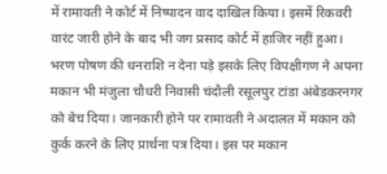में रामावती ने कोर्ट में निष्पादन वाद दाखिल किया। इसमें रिकवरी वारंट जारी होने के बाद भी जग प्रसाद कोर्ट में हाजिर नहीं हुआ। भरण पोषण की धनराशि न देना पड़े इसके लिए विपक्षीगण ने अपना मकान भी मंजुला चौधरी निवासी चंदौली रसूलपुर टांडा अंबेडकरनगर को बेच दिया। जानकारी होने पर रामावती ने अदालत में मकान को कुर्क करने के लिए प्रार्थना पत्र दिया। इस पर मकान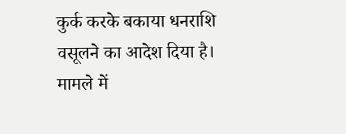कुर्क करके बकाया धनराशि वसूलने का आदेश दिया है। मामले में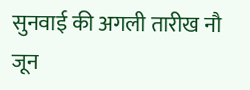सुनवाई की अगली तारीख नौ जून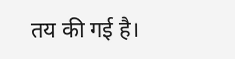तय की गई है।